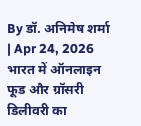By डॉ. अनिमेष शर्मा | Apr 24, 2026
भारत में ऑनलाइन फूड और ग्रॉसरी डिलीवरी का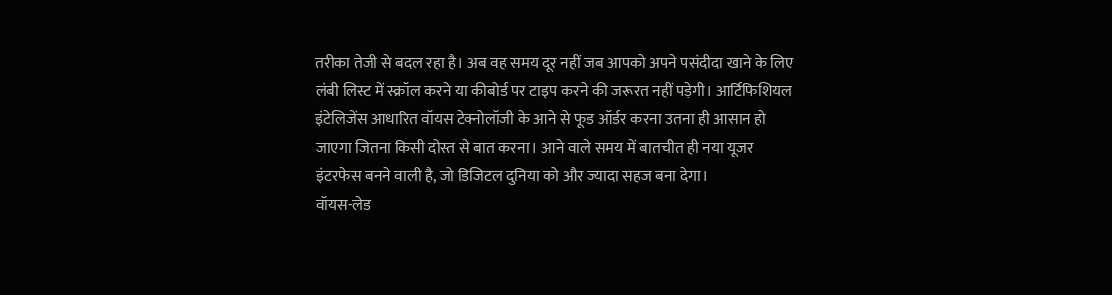तरीका तेजी से बदल रहा है। अब वह समय दूर नहीं जब आपको अपने पसंदीदा खाने के लिए लंबी लिस्ट में स्क्रॉल करने या कीबोर्ड पर टाइप करने की जरूरत नहीं पड़ेगी। आर्टिफिशियल इंटेलिजेंस आधारित वॉयस टेक्नोलॉजी के आने से फूड ऑर्डर करना उतना ही आसान हो जाएगा जितना किसी दोस्त से बात करना। आने वाले समय में बातचीत ही नया यूजर इंटरफेस बनने वाली है, जो डिजिटल दुनिया को और ज्यादा सहज बना देगा।
वॉयस-लेड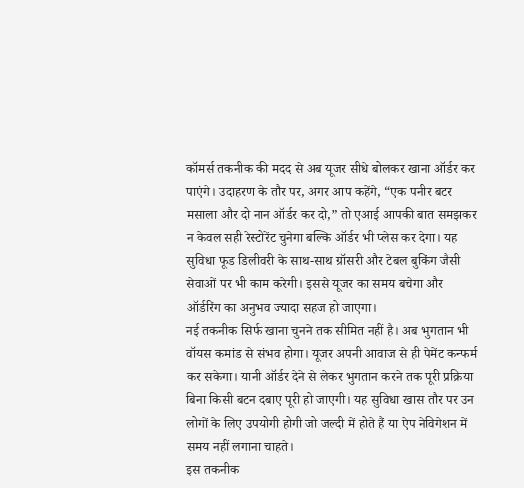कॉमर्स तकनीक की मदद से अब यूजर सीधे बोलकर खाना ऑर्डर कर पाएंगे। उदाहरण के तौर पर, अगर आप कहेंगे, “एक पनीर बटर मसाला और दो नान ऑर्डर कर दो,” तो एआई आपकी बात समझकर न केवल सही रेस्टोरेंट चुनेगा बल्कि ऑर्डर भी प्लेस कर देगा। यह सुविधा फूड डिलीवरी के साथ-साथ ग्रॉसरी और टेबल बुकिंग जैसी सेवाओं पर भी काम करेगी। इससे यूजर का समय बचेगा और ऑर्डरिंग का अनुभव ज्यादा सहज हो जाएगा।
नई तकनीक सिर्फ खाना चुनने तक सीमित नहीं है। अब भुगतान भी वॉयस कमांड से संभव होगा। यूजर अपनी आवाज से ही पेमेंट कन्फर्म कर सकेगा। यानी ऑर्डर देने से लेकर भुगतान करने तक पूरी प्रक्रिया बिना किसी बटन दबाए पूरी हो जाएगी। यह सुविधा खास तौर पर उन लोगों के लिए उपयोगी होगी जो जल्दी में होते हैं या ऐप नेविगेशन में समय नहीं लगाना चाहते।
इस तकनीक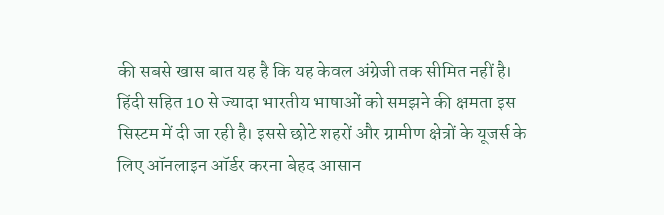की सबसे खास बात यह है कि यह केवल अंग्रेजी तक सीमित नहीं है। हिंदी सहित 10 से ज्यादा भारतीय भाषाओं को समझने की क्षमता इस सिस्टम में दी जा रही है। इससे छोटे शहरों और ग्रामीण क्षेत्रों के यूजर्स के लिए ऑनलाइन ऑर्डर करना बेहद आसान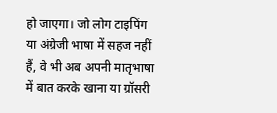हो जाएगा। जो लोग टाइपिंग या अंग्रेजी भाषा में सहज नहीं हैं, वे भी अब अपनी मातृभाषा में बात करके खाना या ग्रॉसरी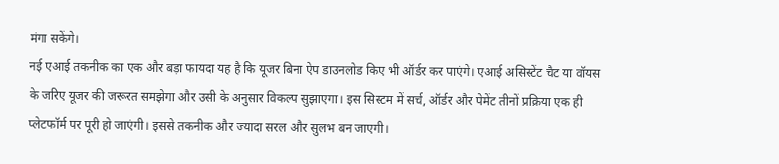मंगा सकेंगे।
नई एआई तकनीक का एक और बड़ा फायदा यह है कि यूजर बिना ऐप डाउनलोड किए भी ऑर्डर कर पाएंगे। एआई असिस्टेंट चैट या वॉयस के जरिए यूजर की जरूरत समझेगा और उसी के अनुसार विकल्प सुझाएगा। इस सिस्टम में सर्च, ऑर्डर और पेमेंट तीनों प्रक्रिया एक ही प्लेटफॉर्म पर पूरी हो जाएंगी। इससे तकनीक और ज्यादा सरल और सुलभ बन जाएगी।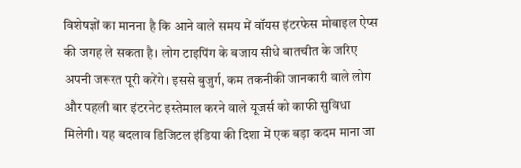विशेषज्ञों का मानना है कि आने वाले समय में वॉयस इंटरफेस मोबाइल ऐप्स की जगह ले सकता है। लोग टाइपिंग के बजाय सीधे बातचीत के जरिए अपनी जरूरत पूरी करेंगे। इससे बुजुर्ग, कम तकनीकी जानकारी वाले लोग और पहली बार इंटरनेट इस्तेमाल करने वाले यूजर्स को काफी सुविधा मिलेगी। यह बदलाव डिजिटल इंडिया की दिशा में एक बड़ा कदम माना जा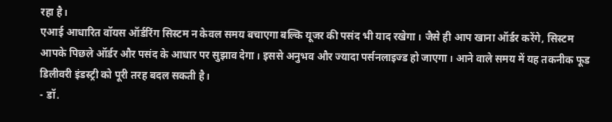रहा है।
एआई आधारित वॉयस ऑर्डरिंग सिस्टम न केवल समय बचाएगा बल्कि यूजर की पसंद भी याद रखेगा। जैसे ही आप खाना ऑर्डर करेंगे, सिस्टम आपके पिछले ऑर्डर और पसंद के आधार पर सुझाव देगा। इससे अनुभव और ज्यादा पर्सनलाइज्ड हो जाएगा। आने वाले समय में यह तकनीक फूड डिलीवरी इंडस्ट्री को पूरी तरह बदल सकती है।
- डॉ.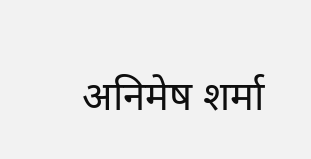अनिमेष शर्मा